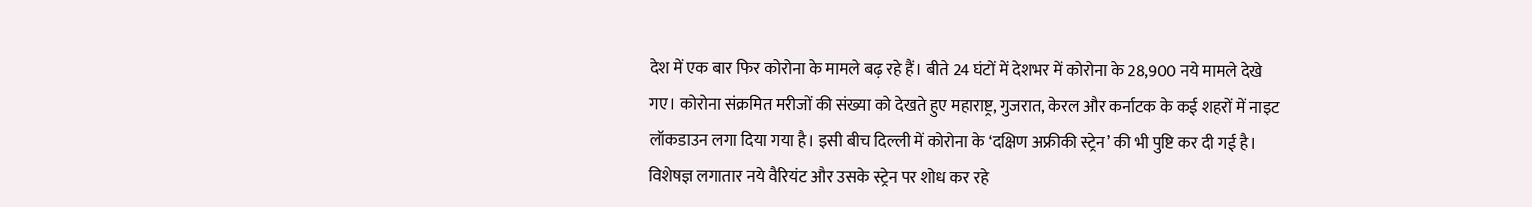देश में एक बार फिर कोरोना के मामले बढ़ रहे हैं। बीते 24 घंटों में देशभर में कोरोना के 28,900 नये मामले देखे गए। कोरोना संक्रमित मरीजों की संख्या को देखते हुए महाराष्ट्र, गुजरात, केरल और कर्नाटक के कई शहरों में नाइट लॉकडाउन लगा दिया गया है। इसी बीच दिल्ली में कोरोना के ‘दक्षिण अफ्रीकी स्ट्रेन’ की भी पुष्टि कर दी गई है। विशेषज्ञ लगातार नये वैरियंट और उसके स्ट्रेन पर शोध कर रहे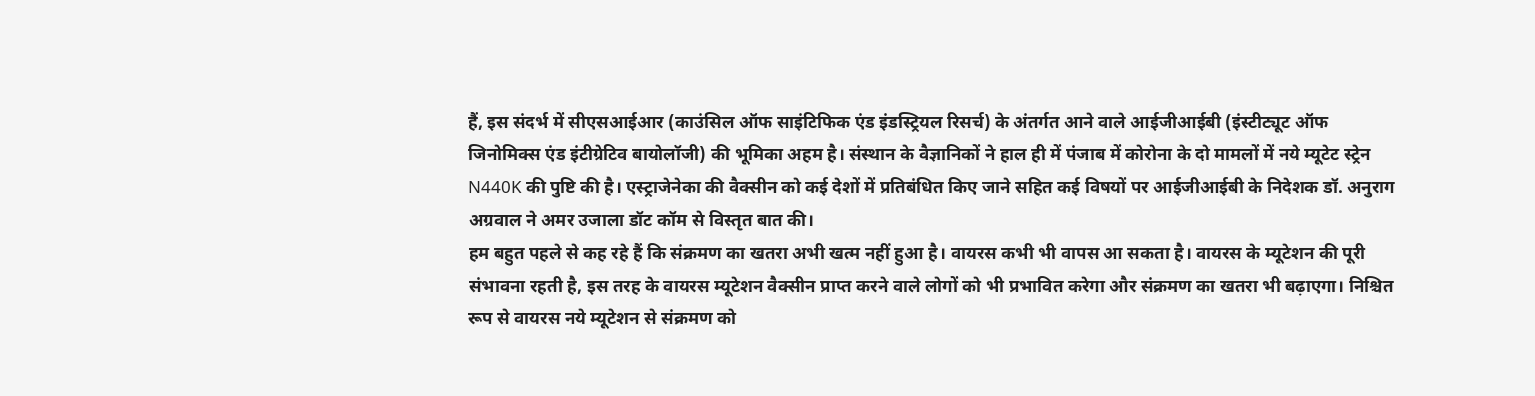हैं, इस संदर्भ में सीएसआईआर (काउंसिल ऑफ साइंटिफिक एंड इंडस्ट्रियल रिसर्च) के अंतर्गत आने वाले आईजीआईबी (इंस्टीट्यूट ऑफ जिनोमिक्स एंड इंटीग्रेटिव बायोलॉजी) की भूमिका अहम है। संस्थान के वैज्ञानिकों ने हाल ही में पंजाब में कोरोना के दो मामलों में नये म्यूटेट स्ट्रेन N440K की पुष्टि की है। एस्ट्राजेनेका की वैक्सीन को कई देशों में प्रतिबंधित किए जाने सहित कई विषयों पर आईजीआईबी के निदेशक डॉ. अनुराग अग्रवाल ने अमर उजाला डॉट कॉम से विस्तृत बात की।
हम बहुत पहले से कह रहे हैं कि संक्रमण का खतरा अभी खत्म नहीं हुआ है। वायरस कभी भी वापस आ सकता है। वायरस के म्यूटेशन की पूरी संभावना रहती है, इस तरह के वायरस म्यूटेशन वैक्सीन प्राप्त करने वाले लोगों को भी प्रभावित करेगा और संक्रमण का खतरा भी बढ़ाएगा। निश्चित रूप से वायरस नये म्यूटेशन से संक्रमण को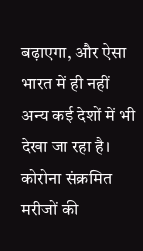बढ़ाएगा, और ऐसा भारत में ही नहीं अन्य कई देशों में भी देखा जा रहा है। कोरोना संक्रमित मरीजों की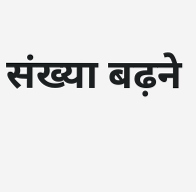संख्या बढ़ने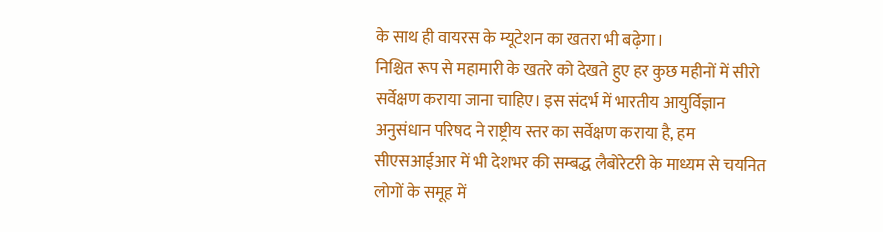के साथ ही वायरस के म्यूटेशन का खतरा भी बढ़ेगा।
निश्चित रूप से महामारी के खतरे को देखते हुए हर कुछ महीनों में सीरो सर्वेक्षण कराया जाना चाहिए। इस संदर्भ में भारतीय आयुर्विज्ञान अनुसंधान परिषद ने राष्ट्रीय स्तर का सर्वेक्षण कराया है, हम सीएसआईआर में भी देशभर की सम्बद्ध लैबोरेटरी के माध्यम से चयनित लोगों के समूह में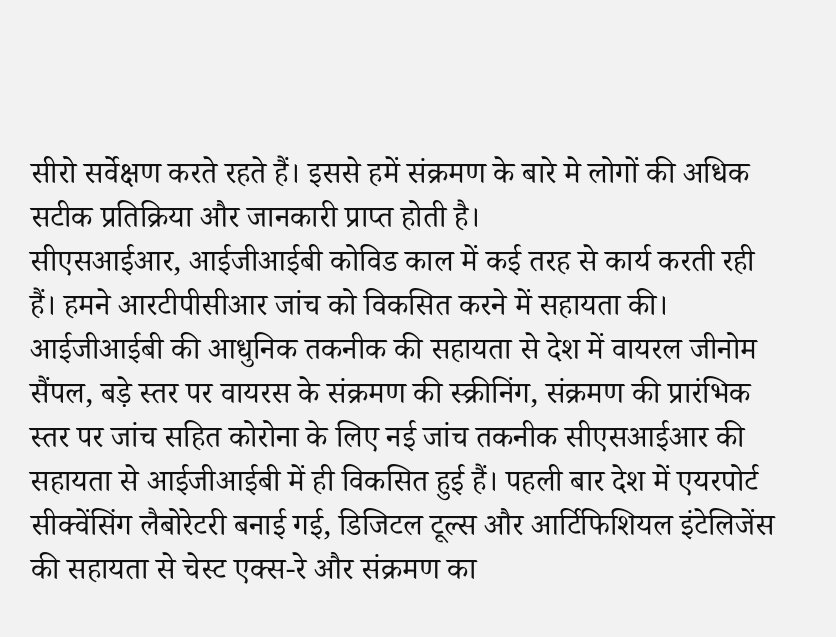सीरो सर्वेक्षण करते रहते हैं। इससे हमें संक्रमण के बारे मे लोगों की अधिक सटीक प्रतिक्रिया और जानकारी प्राप्त होती है।
सीएसआईआर, आईजीआईबी कोविड काल में कई तरह से कार्य करती रही हैं। हमने आरटीपीसीआर जांच को विकसित करने में सहायता की। आईजीआईबी की आधुनिक तकनीक की सहायता से देश में वायरल जीनोम सैंपल, बड़े स्तर पर वायरस के संक्रमण की स्क्रीनिंग, संक्रमण की प्रारंभिक स्तर पर जांच सहित कोरोना के लिए नई जांच तकनीक सीएसआईआर की सहायता से आईजीआईबी में ही विकसित हुई हैं। पहली बार देश में एयरपोर्ट सीक्वेंसिंग लैबोरेटरी बनाई गई, डिजिटल टूल्स और आर्टिफिशियल इंटेलिजेंस की सहायता से चेस्ट एक्स-रे और संक्रमण का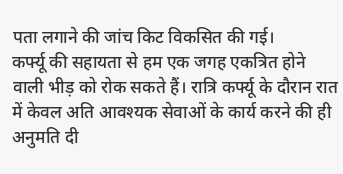पता लगाने की जांच किट विकसित की गई।
कर्फ्यू की सहायता से हम एक जगह एकत्रित होने वाली भीड़ को रोक सकते हैं। रात्रि कर्फ्यू के दौरान रात में केवल अति आवश्यक सेवाओं के कार्य करने की ही अनुमति दी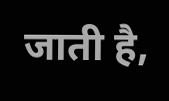जाती है,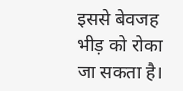इससे बेवजह भीड़ को रोका जा सकता है।